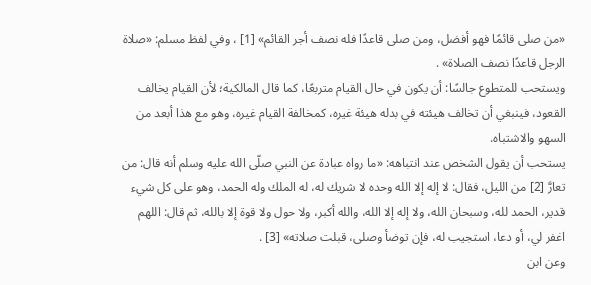«من صلى قائمًا فهو أفضل، ومن صلى قاعدًا فله نصف أجر القائم» [1] ، وفي لفظ مسلم: «صلاة الرجل قاعدًا نصف الصلاة» .
ويستحب للمتطوع جالسًا: أن يكون في حال القيام متربعًا، كما قال المالكية؛ لأن القيام يخالف القعود، فينبغي أن تخالف هيئته في بدله هيئة غيره، كمخالفة القيام غيره، وهو مع هذا أبعد من السهو والاشتباه.
يستحب أن يقول الشخص عند انتباهه: «ما رواه عبادة عن النبي صلّى الله عليه وسلم أنه قال: من تعارَّ [2] من الليل، فقال: لا إله إلا الله وحده لا شريك له، له الملك وله الحمد، وهو على كل شيء قدير، الحمد لله، وسبحان الله، ولا إله إلا الله، والله أكبر، ولا حول ولا قوة إلا بالله، ثم قال: اللهم اغفر لي، أو دعا، استجيب له، فإن توضأ وصلى، قبلت صلاته» [3] .
وعن ابن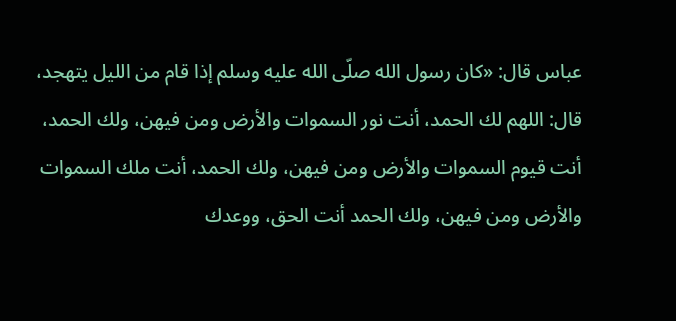عباس قال: «كان رسول الله صلّى الله عليه وسلم إذا قام من الليل يتهجد، قال: اللهم لك الحمد، أنت نور السموات والأرض ومن فيهن، ولك الحمد، أنت قيوم السموات والأرض ومن فيهن، ولك الحمد، أنت ملك السموات والأرض ومن فيهن، ولك الحمد أنت الحق، ووعدك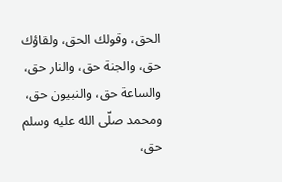الحق، وقولك الحق، ولقاؤك حق، والجنة حق، والنار حق، والساعة حق، والنبيون حق، ومحمد صلّى الله عليه وسلم حق،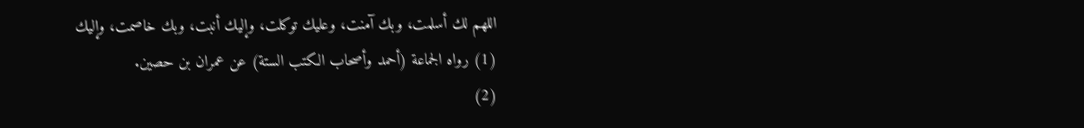اللهم لك أسلمت، وبك آمنت، وعليك توكلت، وإليك أنبت، وبك خاصمت، وإليك
(1) رواه الجماعة (أحمد وأصحاب الكتب الستة) عن عمران بن حصين.
(2)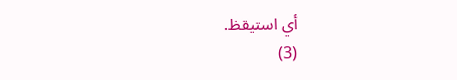أي استيقظ.
(3)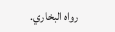رواه البخاري.